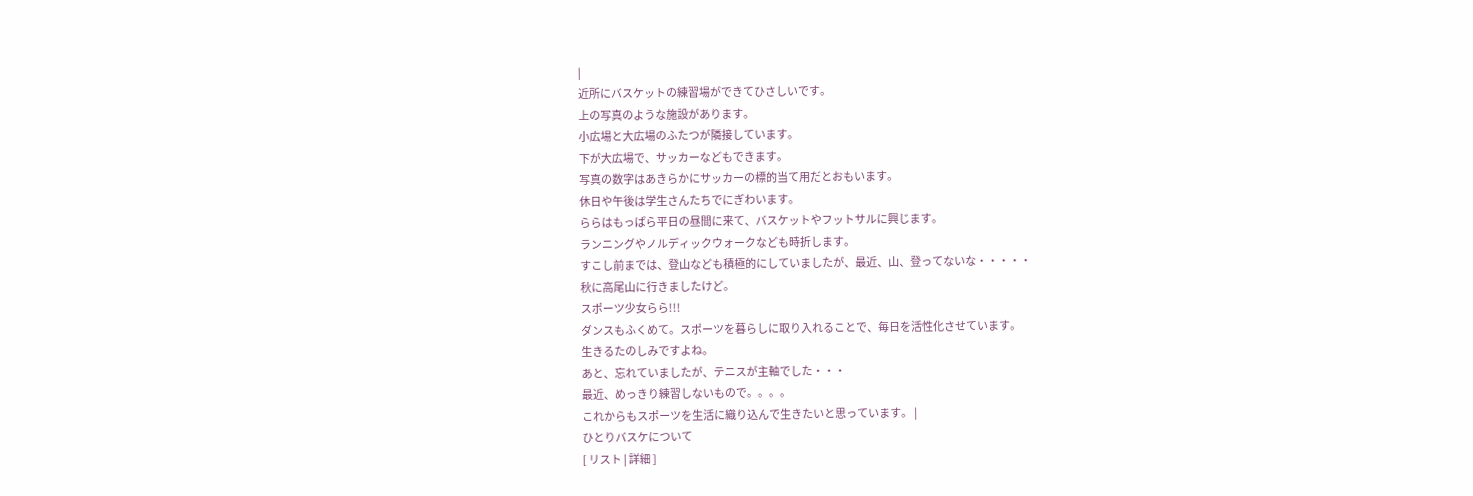|
近所にバスケットの練習場ができてひさしいです。
上の写真のような施設があります。
小広場と大広場のふたつが隣接しています。
下が大広場で、サッカーなどもできます。
写真の数字はあきらかにサッカーの標的当て用だとおもいます。
休日や午後は学生さんたちでにぎわいます。
ららはもっぱら平日の昼間に来て、バスケットやフットサルに興じます。
ランニングやノルディックウォークなども時折します。
すこし前までは、登山なども積極的にしていましたが、最近、山、登ってないな・・・・・
秋に高尾山に行きましたけど。
スポーツ少女らら!!!
ダンスもふくめて。スポーツを暮らしに取り入れることで、毎日を活性化させています。
生きるたのしみですよね。
あと、忘れていましたが、テニスが主軸でした・・・
最近、めっきり練習しないもので。。。。
これからもスポーツを生活に織り込んで生きたいと思っています。 |
ひとりバスケについて
[ リスト | 詳細 ]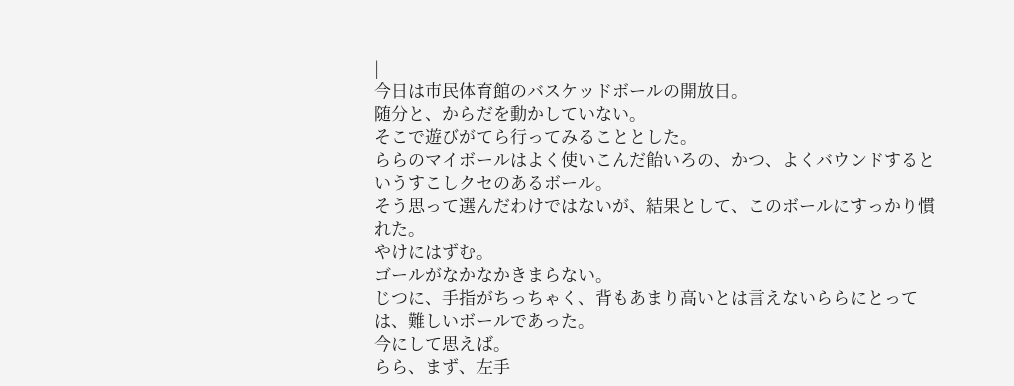|
今日は市民体育館のバスケッドボールの開放日。
随分と、からだを動かしていない。
そこで遊びがてら行ってみることとした。
ららのマイボールはよく使いこんだ飴いろの、かつ、よくバウンドするというすこしクセのあるボール。
そう思って選んだわけではないが、結果として、このボールにすっかり慣れた。
やけにはずむ。
ゴールがなかなかきまらない。
じつに、手指がちっちゃく、背もあまり高いとは言えないららにとっては、難しいボールであった。
今にして思えば。
らら、まず、左手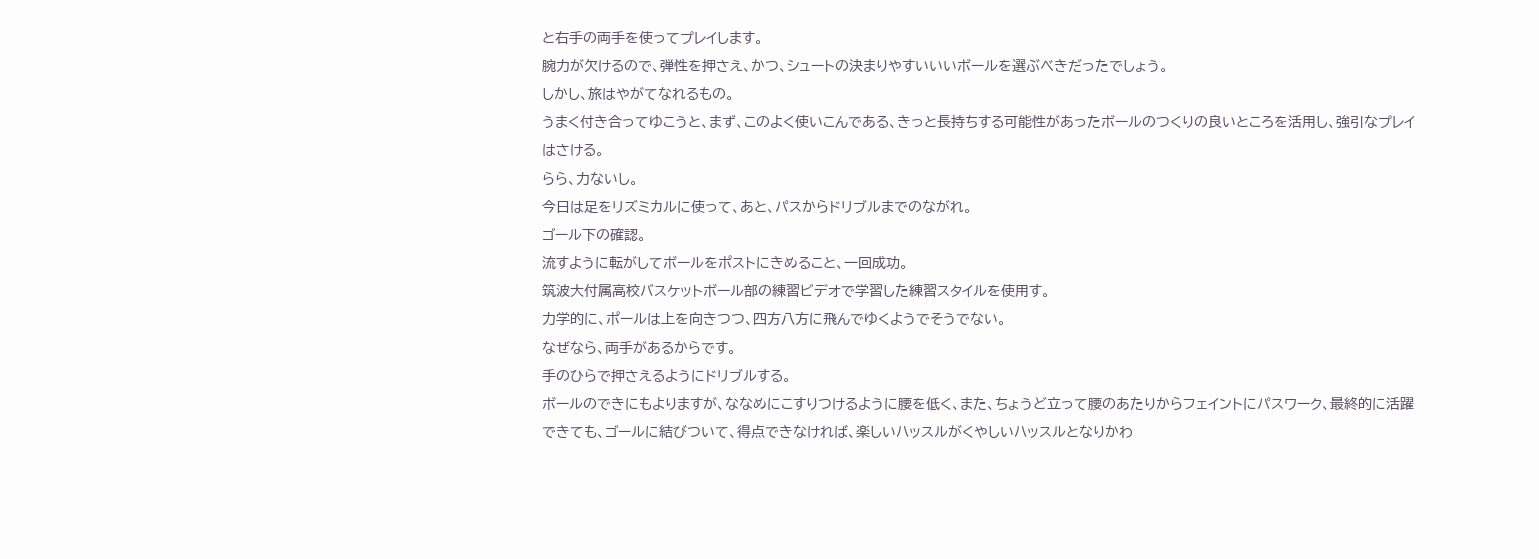と右手の両手を使ってプレイします。
腕力が欠けるので、弾性を押さえ、かつ、シュートの決まりやすいいいボールを選ぶべきだったでしょう。
しかし、旅はやがてなれるもの。
うまく付き合ってゆこうと、まず、このよく使いこんである、きっと長持ちする可能性があったボールのつくりの良いところを活用し、強引なプレイはさける。
らら、力ないし。
今日は足をリズミカルに使って、あと、パスからドリブルまでのながれ。
ゴール下の確認。
流すように転がしてボールをポストにきめること、一回成功。
筑波大付属高校バスケットボール部の練習ビデオで学習した練習スタイルを使用す。
力学的に、ポールは上を向きつつ、四方八方に飛んでゆくようでそうでない。
なぜなら、両手があるからです。
手のひらで押さえるようにドリブルする。
ボールのできにもよりますが、ななめにこすりつけるように腰を低く、また、ちょうど立って腰のあたりからフェイントにパスワーク、最終的に活躍できても、ゴールに結びついて、得点できなければ、楽しいハッスルがくやしいハッスルとなりかわ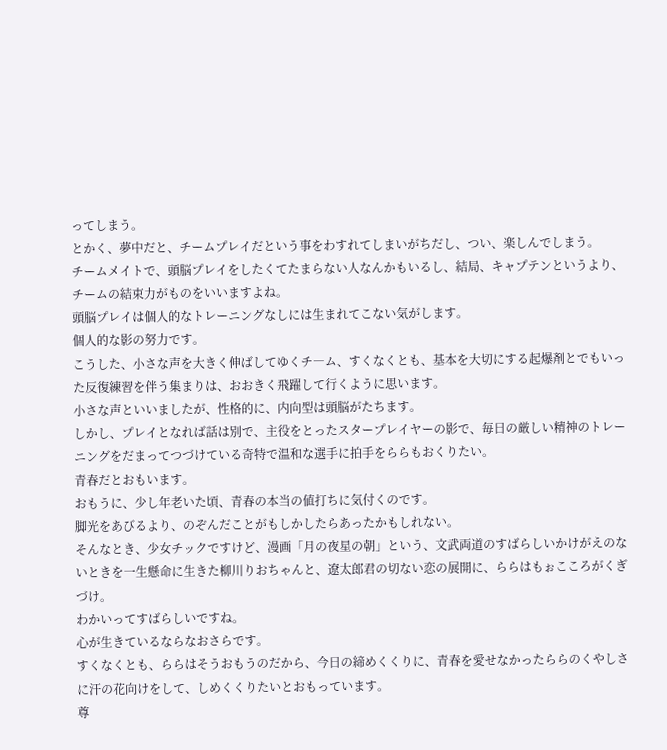ってしまう。
とかく、夢中だと、チームプレイだという事をわすれてしまいがちだし、つい、楽しんでしまう。
チームメイトで、頭脳プレイをしたくてたまらない人なんかもいるし、結局、キャプテンというより、チームの結束力がものをいいますよね。
頭脳プレイは個人的なトレーニングなしには生まれてこない気がします。
個人的な影の努力です。
こうした、小さな声を大きく伸ばしてゆくチ―ム、すくなくとも、基本を大切にする起爆剤とでもいった反復練習を伴う集まりは、おおきく飛躍して行くように思います。
小さな声といいましたが、性格的に、内向型は頭脳がたちます。
しかし、プレイとなれば話は別で、主役をとったスタープレイヤーの影で、毎日の厳しい精神のトレーニングをだまってつづけている奇特で温和な選手に拍手をららもおくりたい。
青春だとおもいます。
おもうに、少し年老いた頃、青春の本当の値打ちに気付くのです。
脚光をあびるより、のぞんだことがもしかしたらあったかもしれない。
そんなとき、少女チックですけど、漫画「月の夜星の朝」という、文武両道のすばらしいかけがえのないときを一生懸命に生きた柳川りおちゃんと、遼太郎君の切ない恋の展開に、ららはもぉこころがくぎづけ。
わかいってすばらしいですね。
心が生きているならなおさらです。
すくなくとも、ららはそうおもうのだから、今日の締めくくりに、青春を愛せなかったららのくやしさに汗の花向けをして、しめくくりたいとおもっています。
尊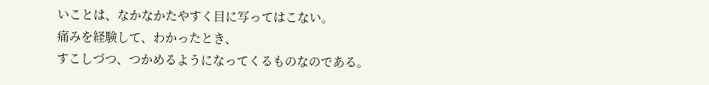いことは、なかなかたやすく目に写ってはこない。
痛みを経験して、わかったとき、
すこしづつ、つかめるようになってくるものなのである。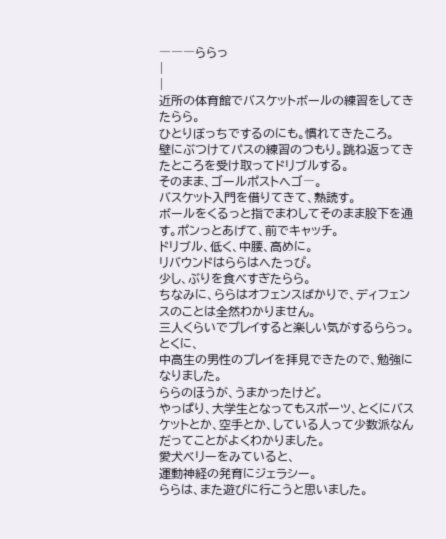―――ららっ
|
|
近所の体育館でバスケットボールの練習をしてきたらら。
ひとりぼっちでするのにも。慣れてきたころ。
壁にぶつけてパスの練習のつもり。跳ね返ってきたところを受け取ってドリブルする。
そのまま、ゴールポストへゴ―。
バスケット入門を借りてきて、熟読す。
ボールをくるっと指でまわしてそのまま股下を通す。ポンっとあげて、前でキャッチ。
ドリブル、低く、中腰、高めに。
リバウンドはららはへたっぴ。
少し、ぶりを食べすぎたらら。
ちなみに、ららはオフェンスばかりで、ディフェンスのことは全然わかりません。
三人くらいでプレイすると楽しい気がするららっ。
とくに、
中高生の男性のプレイを拝見できたので、勉強になりました。
ららのほうが、うまかったけど。
やっぱり、大学生となってもスポーツ、とくにバスケットとか、空手とか、している人って少数派なんだってことがよくわかりました。
愛犬ベリーをみていると、
運動神経の発育にジェラシー。
ららは、また遊びに行こうと思いました。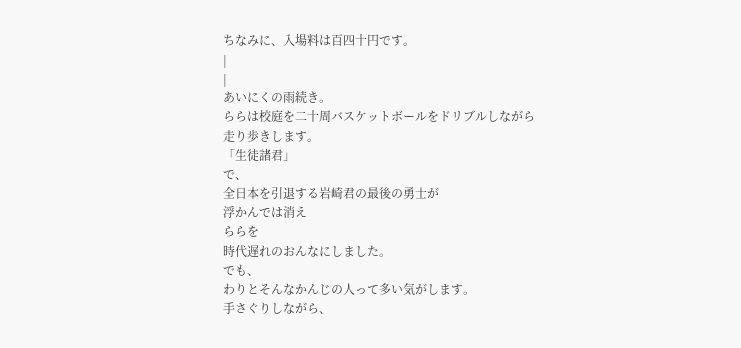ちなみに、入場料は百四十円です。
|
|
あいにくの雨続き。
ららは校庭を二十周バスケットボールをドリブルしながら
走り歩きします。
「生徒諸君」
で、
全日本を引退する岩崎君の最後の勇士が
浮かんでは消え
ららを
時代遅れのおんなにしました。
でも、
わりとそんなかんじの人って多い気がします。
手さぐりしながら、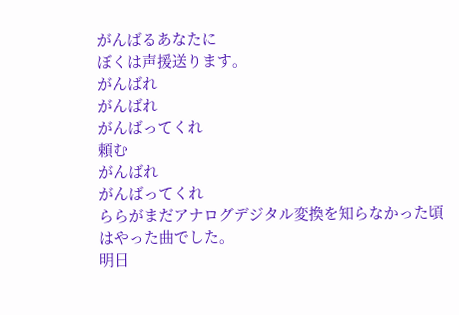がんばるあなたに
ぼくは声援送ります。
がんばれ
がんばれ
がんばってくれ
頼む
がんばれ
がんばってくれ
ららがまだアナログデジタル変換を知らなかった頃
はやった曲でした。
明日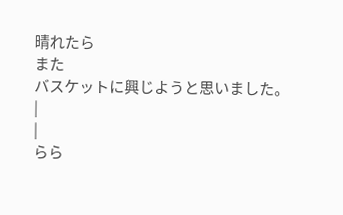晴れたら
また
バスケットに興じようと思いました。
|
|
らら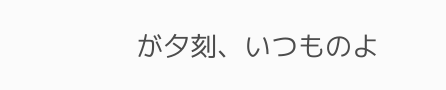が夕刻、いつものよ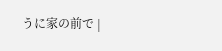うに家の前で |